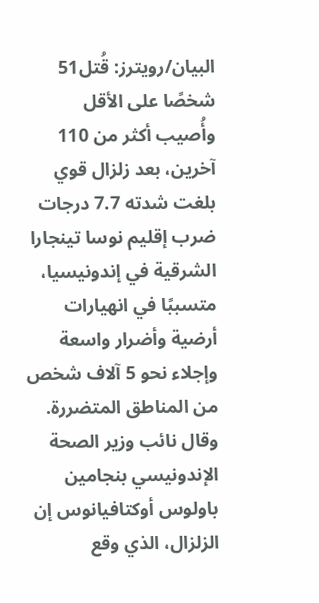البيان/رويترز: قُتل51 شخصًا على الأقل وأُصيب أكثر من 110 آخرين، بعد زلزال قوي بلغت شدته 7.7 درجات ضرب إقليم نوسا تينجارا الشرقية في إندونيسيا، متسببًا في انهيارات أرضية وأضرار واسعة وإجلاء نحو 5 آلاف شخص من المناطق المتضررة.
وقال نائب وزير الصحة الإندونيسي بنجامين باولوس أوكتافيانوس إن الزلزال، الذي وقع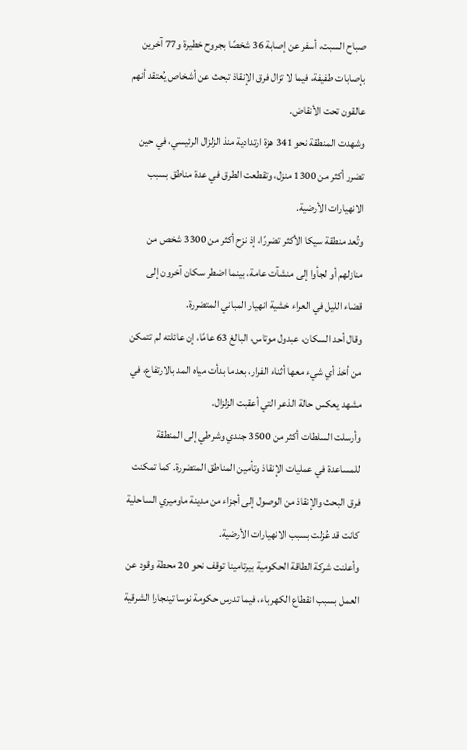صباح السبت، أسفر عن إصابة 36 شخصًا بجروح خطيرة و77 آخرين بإصابات طفيفة، فيما لا تزال فرق الإنقاذ تبحث عن أشخاص يُعتقد أنهم عالقون تحت الأنقاض.
وشهدت المنطقة نحو 341 هزة ارتدادية منذ الزلزال الرئيسي، في حين تضرر أكثر من 1300 منزل، وتقطعت الطرق في عدة مناطق بسبب الانهيارات الأرضية.
وتُعد منطقة سيكا الأكثر تضررًا، إذ نزح أكثر من 3300 شخص من منازلهم أو لجأوا إلى منشآت عامة، بينما اضطر سكان آخرون إلى قضاء الليل في العراء خشية انهيار المباني المتضررة.
وقال أحد السكان، عبدول موتاس، البالغ 63 عامًا، إن عائلته لم تتمكن من أخذ أي شيء معها أثناء الفرار، بعدما بدأت مياه المد بالارتفاع، في مشهد يعكس حالة الذعر التي أعقبت الزلزال.
وأرسلت السلطات أكثر من 3500 جندي وشرطي إلى المنطقة للمساعدة في عمليات الإنقاذ وتأمين المناطق المتضررة. كما تمكنت فرق البحث والإنقاذ من الوصول إلى أجزاء من مدينة ماوميري الساحلية كانت قد عُزلت بسبب الانهيارات الأرضية.
وأعلنت شركة الطاقة الحكومية بيرتامينا توقف نحو 20 محطة وقود عن العمل بسبب انقطاع الكهرباء، فيما تدرس حكومة نوسا تينجارا الشرقية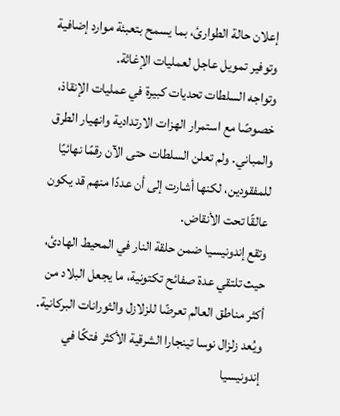إعلان حالة الطوارئ، بما يسمح بتعبئة موارد إضافية وتوفير تمويل عاجل لعمليات الإغاثة.
وتواجه السلطات تحديات كبيرة في عمليات الإنقاذ، خصوصًا مع استمرار الهزات الارتدادية وانهيار الطرق والمباني. ولم تعلن السلطات حتى الآن رقمًا نهائيًا للمفقودين، لكنها أشارت إلى أن عددًا منهم قد يكون عالقًا تحت الأنقاض.
وتقع إندونيسيا ضمن حلقة النار في المحيط الهادئ، حيث تلتقي عدة صفائح تكتونية، ما يجعل البلاد من أكثر مناطق العالم تعرضًا للزلازل والثورانات البركانية. ويُعد زلزال نوسا تينجارا الشرقية الأكثر فتكًا في إندونيسيا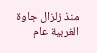منذ زلزال جاوة الغربية عام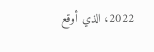2022، الذي أوقع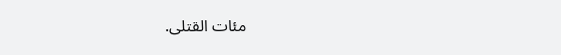مئات القتلى.